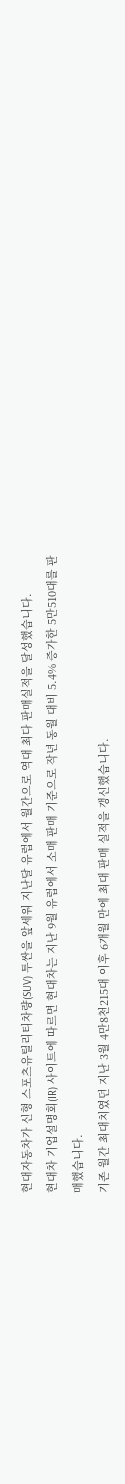현대자동차가 신형 스포츠유틸리티차량(SUV) 투싼을 앞세워 지난달 유럽에서 월간으로 역대 최다 판매실적을 달성했습니다.
현대차 기업설명회(IR) 사이트에 따르면 현대차는 지난 9월 유럽에서 소매 판매 기준으로 작년 동월 대비 5.4% 증가한 5만510대를 판매했습니다.
기존 월간 최대치였던 지난 3월 4만8천215대 이후 6개월 만에 최대 판매 실적을 갱신했습니다.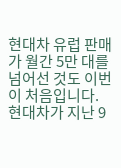현대차 유럽 판매가 월간 5만 대를 넘어선 것도 이번이 처음입니다.
현대차가 지난 9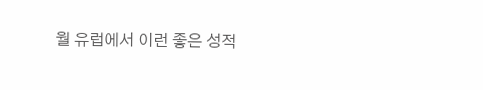월 유럽에서 이런 좋은 성적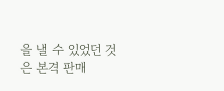을 낼 수 있었던 것은 본격 판매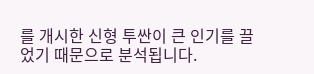를 개시한 신형 투싼이 큰 인기를 끌었기 때문으로 분석됩니다.